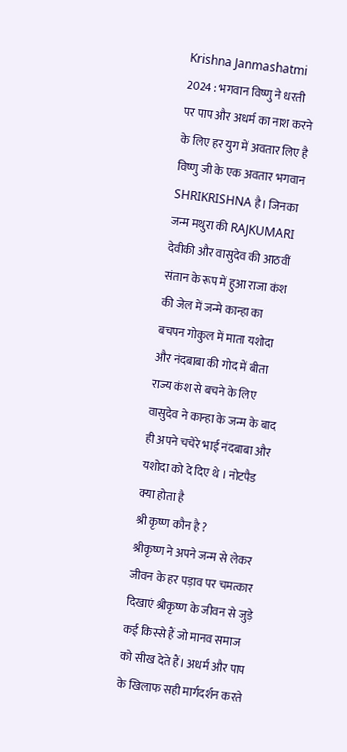Krishna Janmashatmi 2024 : भगवान विष्णु ने धरती पर पाप और अधर्म का नाश करने के लिए हर युग में अवतार लिए है विष्णु जी के एक अवतार भगवान SHRIKRISHNA है। जिनका जन्म मथुरा की RAJKUMARI देवीकी और वासुदेव की आठवीं संतान के रूप में हुआ राजा कंश की जेल में जन्मे कान्हा का बचपन गोकुल में माता यशोदा और नंदबाबा की गोद में बीता राज्य कंश से बचने के लिए वासुदेव ने कान्हा के जन्म के बाद ही अपने चचेरे भाई नंदबाबा और यशोदा को दे दिए थे । नोटपैड क्या होता है
श्री कृष्ण कौन है ?
श्रीकृष्ण ने अपने जन्म से लेकर जीवन के हर पड़ाव पर चमत्कार दिखाएं श्रीकृष्ण के जीवन से जुड़े कई किस्से हैं जो मानव समाज को सीख देते हैं। अधर्म और पाप के खिलाफ सही मार्गदर्शन करते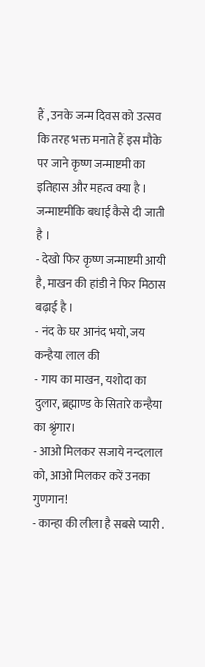हैं , उनके जन्म दिवस को उत्सव कि तरह भक्त मनाते हैं इस मौके पर जाने कृष्ण जन्माष्टमी का इतिहास और महत्व क्या है ।
जन्माष्टमीकि बधाई कैसे दी जाती है ।
- देखो फिर कृष्ण जन्माष्टमी आयी है, माखन की हांडी ने फिर मिठास बढ़ाई है ।
- नंद के घर आनंद भयो, जय कन्हैया लाल की
- गाय का माखन, यशोदा का दुलार, ब्रह्माण्ड के सितारे कन्हैया का श्रृंगार।
- आओ मिलकर सजाये नन्दलाल को, आओ मिलकर करें उनका गुणगान!
- कान्हा की लीला है सबसे प्यारी .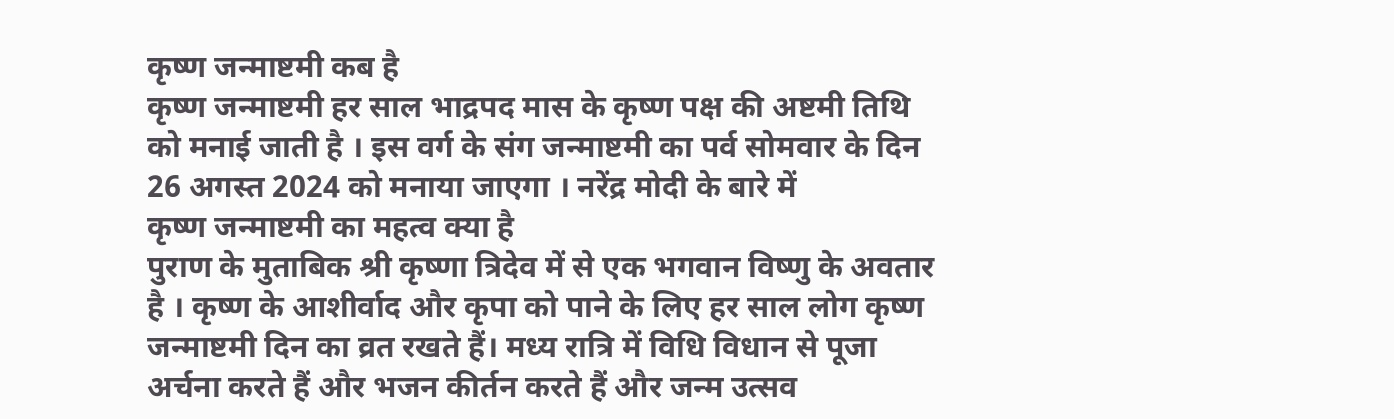कृष्ण जन्माष्टमी कब है
कृष्ण जन्माष्टमी हर साल भाद्रपद मास के कृष्ण पक्ष की अष्टमी तिथि को मनाई जाती है । इस वर्ग के संग जन्माष्टमी का पर्व सोमवार के दिन 26 अगस्त 2024 को मनाया जाएगा । नरेंद्र मोदी के बारे में
कृष्ण जन्माष्टमी का महत्व क्या है
पुराण के मुताबिक श्री कृष्णा त्रिदेव में से एक भगवान विष्णु के अवतार है । कृष्ण के आशीर्वाद और कृपा को पाने के लिए हर साल लोग कृष्ण जन्माष्टमी दिन का व्रत रखते हैं। मध्य रात्रि में विधि विधान से पूजा अर्चना करते हैं और भजन कीर्तन करते हैं और जन्म उत्सव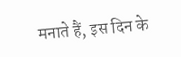मनाते हैं, इस दिन के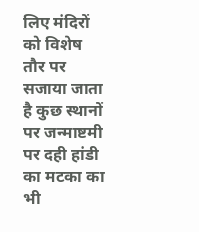लिए मंदिरों को विशेष तौर पर सजाया जाता है कुछ स्थानों पर जन्माष्टमी पर दही हांडी का मटका का भी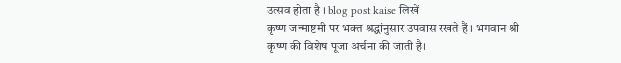उत्सव होता है । blog post kaise लिखें
कृष्ण जन्माष्टमी पर भक्त श्रद्धांनुसार उपवास रखते हैं । भगवान श्री कृष्ण की विशेष पूजा अर्चना की जाती है।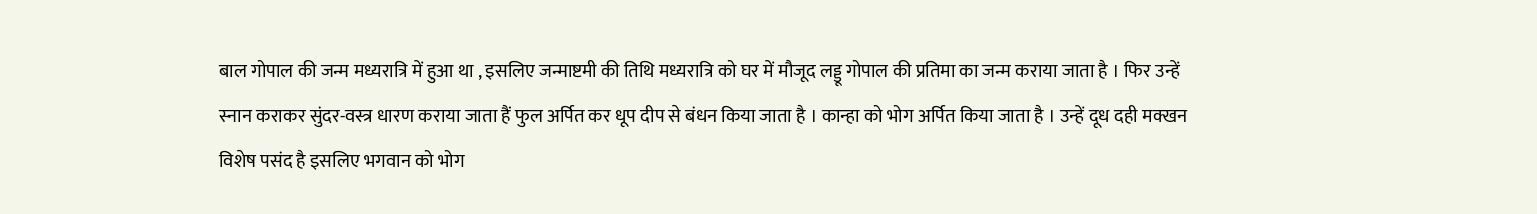बाल गोपाल की जन्म मध्यरात्रि में हुआ था , इसलिए जन्माष्टमी की तिथि मध्यरात्रि को घर में मौजूद लड्डू गोपाल की प्रतिमा का जन्म कराया जाता है । फिर उन्हें स्नान कराकर सुंदर-वस्त्र धारण कराया जाता हैं फुल अर्पित कर धूप दीप से बंधन किया जाता है । कान्हा को भोग अर्पित किया जाता है । उन्हें दूध दही मक्खन विशेष पसंद है इसलिए भगवान को भोग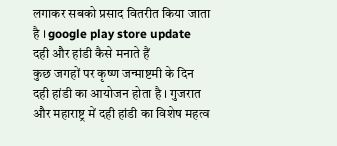लगाकर सबको प्रसाद वितरीत किया जाता है । google play store update
दही और हांडी कैसे मनाते हैं
कुछ जगहों पर कृष्ण जन्माष्टमी के दिन दही हांडी का आयोजन होता है । गुजरात और महाराष्ट्र में दही हांडी का विशेष महत्व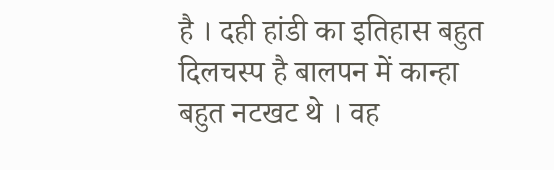है । दही हांडी का इतिहास बहुत दिलचस्प है बालपन में कान्हा बहुत नटखट थे । वह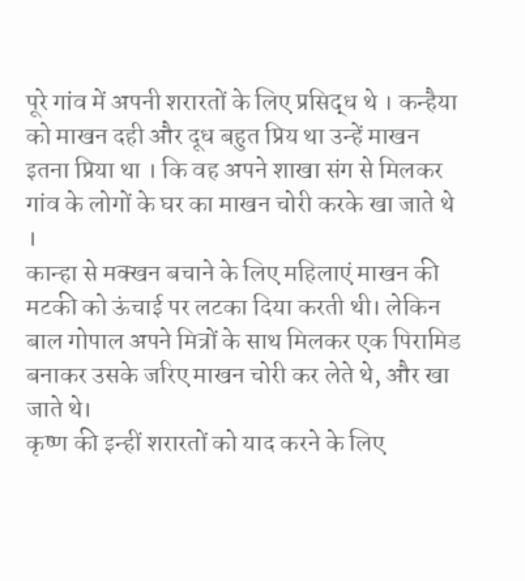पूरे गांव में अपनी शरारतों के लिए प्रसिद्ध थे । कन्हैया को माखन दही और दूध बहुत प्रिय था उन्हें माखन इतना प्रिया था । कि वह अपने शाखा संग से मिलकर गांव के लोगों के घर का माखन चोरी करके खा जाते थे ।
कान्हा से मक्खन बचाने के लिए महिलाएं माखन की मटकी को ऊंचाई पर लटका दिया करती थी। लेकिन बाल गोपाल अपने मित्रों के साथ मिलकर एक पिरामिड बनाकर उसके जरिए माखन चोरी कर लेते थे, और खा जाते थे।
कृष्ण की इन्हीं शरारतों को याद करने के लिए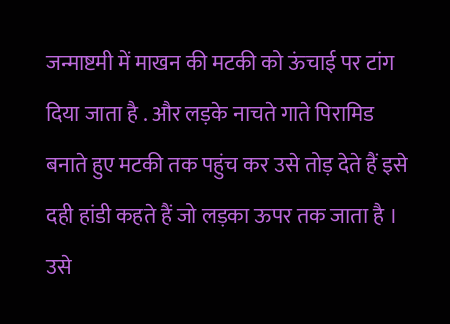जन्माष्टमी में माखन की मटकी को ऊंचाई पर टांग दिया जाता है . और लड़के नाचते गाते पिरामिड बनाते हुए मटकी तक पहुंच कर उसे तोड़ देते हैं इसे दही हांडी कहते हैं जो लड़का ऊपर तक जाता है । उसे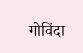गोविंदा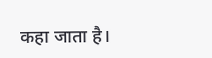कहा जाता है।